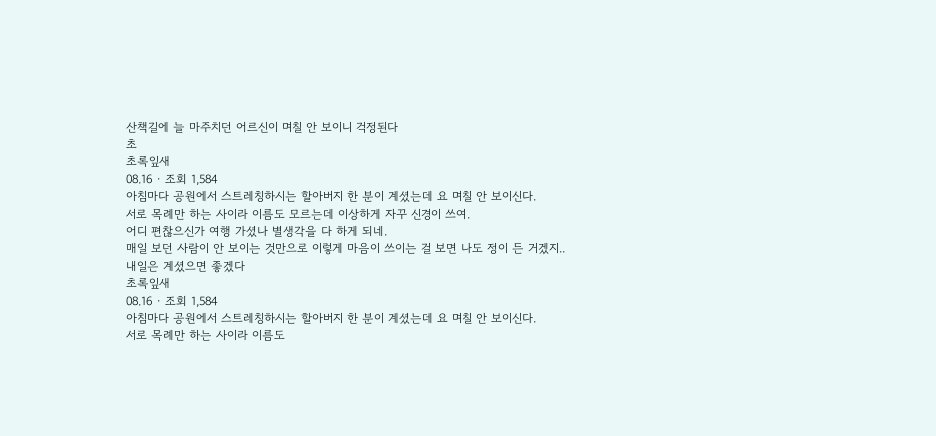산책길에 늘 마주치던 어르신이 며칠 안 보이니 걱정된다
초
초록잎새
08.16 · 조회 1,584
아침마다 공원에서 스트레칭하시는 할아버지 한 분이 계셨는데 요 며칠 안 보이신다.
서로 목례만 하는 사이라 이름도 모르는데 이상하게 자꾸 신경이 쓰여.
어디 편찮으신가 여행 가셨나 별생각을 다 하게 되네.
매일 보던 사람이 안 보이는 것만으로 이렇게 마음이 쓰이는 걸 보면 나도 정이 든 거겠지.. 내일은 계셨으면 좋겠다
초록잎새
08.16 · 조회 1,584
아침마다 공원에서 스트레칭하시는 할아버지 한 분이 계셨는데 요 며칠 안 보이신다.
서로 목례만 하는 사이라 이름도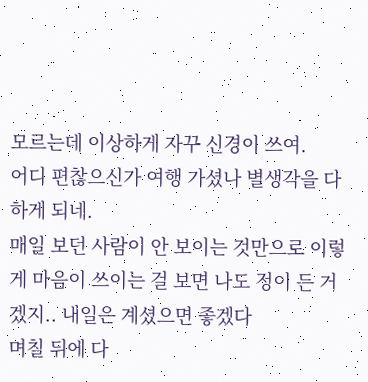모르는데 이상하게 자꾸 신경이 쓰여.
어디 편찮으신가 여행 가셨나 별생각을 다 하게 되네.
매일 보던 사람이 안 보이는 것만으로 이렇게 마음이 쓰이는 걸 보면 나도 정이 든 거겠지.. 내일은 계셨으면 좋겠다
며칠 뒤에 다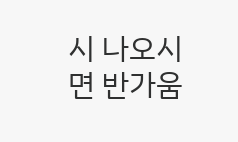시 나오시면 반가움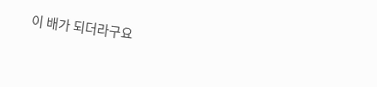이 배가 되더라구요